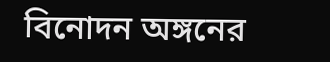বিনোদন অঙ্গনের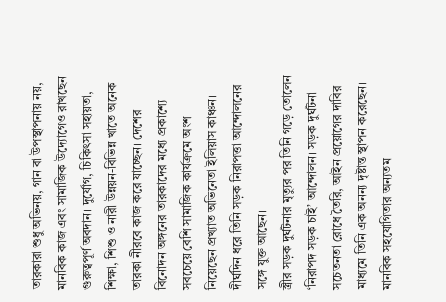তারকারা শুধু অভিনয়, গান বা উপস্থাপনায় নয়, মানবিক কাজ এবং সামাজিক উদ্যোগেও রাখছেন গুরুত্বপূর্ণ অবদান। দুর্যোগ, চিকিৎসা সহায়তা, শিক্ষা, শিশু ও নারী উন্নয়ন-বিভিন্ন খাতে অনেক তারকা নীরবে কাজ করে যাচ্ছেন। দেশের বিনোদন অঙ্গনের তারকাদের মধ্যে প্রকাশ্যে সবচেয়ে বেশি সামাজিক কার্যক্রমে অংশ নিয়েছেন প্রখ্যাত অভিনেতা ইলিয়াস কাঞ্চন। দীর্ঘদিন ধরে তিনি সড়ক নিরাপত্তা আন্দোলনের সঙ্গে যুক্ত আছেন।
স্ত্রীর সড়ক দুর্ঘটনার মৃত্যুর পর তিনি গড়ে তোলেন ‘নিরাপদ সড়ক চাই’ আন্দোলন। সড়ক দুর্ঘটনা সচেতনতা রোধে তৈরি, আইন প্রয়োগের দাবির মাধ্যমে তিনি এক অনন্য দৃষ্টান্ত স্থাপন করেছেন।
মানবিক সহযোগিতার অন্যতম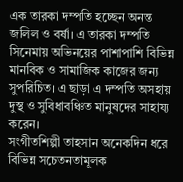এক তারকা দম্পতি হচ্ছেন অনন্ত জলিল ও বর্ষা। এ তারকা দম্পতি সিনেমায় অভিনয়ের পাশাপাশি বিভিন্ন মানবিক ও সামাজিক কাজের জন্য সুপরিচিত। এ ছাড়া এ দম্পতি অসহায় দুস্থ ও সুবিধাবঞ্চিত মানুষদের সাহায্য করেন।
সংগীতশিল্পী তাহসান অনেকদিন ধরে বিভিন্ন সচেতনতামূলক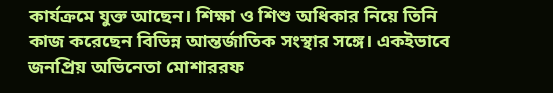কার্যক্রমে যুক্ত আছেন। শিক্ষা ও শিশু অধিকার নিয়ে তিনি কাজ করেছেন বিভিন্ন আন্তর্জাতিক সংস্থার সঙ্গে। একইভাবে
জনপ্রিয় অভিনেতা মোশাররফ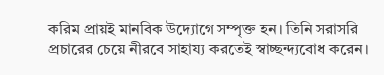করিম প্রায়ই মানবিক উদ্যোগে সম্পৃক্ত হন। তিনি সরাসরি প্রচারের চেয়ে নীরবে সাহায্য করতেই স্বাচ্ছন্দ্যবোধ করেন।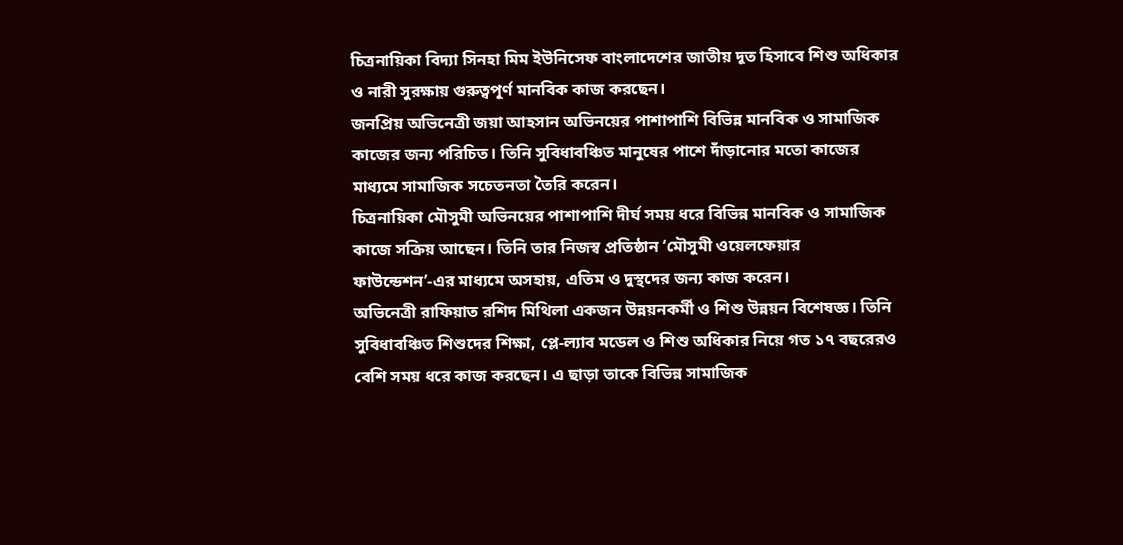চিত্রনায়িকা বিদ্যা সিনহা মিম ইউনিসেফ বাংলাদেশের জাতীয় দূত হিসাবে শিশু অধিকার ও নারী সুরক্ষায় গুরুত্বপূর্ণ মানবিক কাজ করছেন।
জনপ্রিয় অভিনেত্রী জয়া আহসান অভিনয়ের পাশাপাশি বিভিন্ন মানবিক ও সামাজিক কাজের জন্য পরিচিত। তিনি সুবিধাবঞ্চিত মানুষের পাশে দাঁড়ানোর মতো কাজের মাধ্যমে সামাজিক সচেতনতা তৈরি করেন।
চিত্রনায়িকা মৌসুমী অভিনয়ের পাশাপাশি দীর্ঘ সময় ধরে বিভিন্ন মানবিক ও সামাজিক কাজে সক্রিয় আছেন। তিনি তার নিজস্ব প্রতিষ্ঠান ‘মৌসুমী ওয়েলফেয়ার ফাউন্ডেশন’-এর মাধ্যমে অসহায়, এতিম ও দুস্থদের জন্য কাজ করেন।
অভিনেত্রী রাফিয়াত রশিদ মিথিলা একজন উন্নয়নকর্মী ও শিশু উন্নয়ন বিশেষজ্ঞ। তিনি সুবিধাবঞ্চিত শিশুদের শিক্ষা, প্লে-ল্যাব মডেল ও শিশু অধিকার নিয়ে গত ১৭ বছরেরও বেশি সময় ধরে কাজ করছেন। এ ছাড়া তাকে বিভিন্ন সামাজিক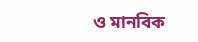ও মানবিক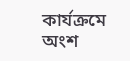কার্যক্রমে অংশ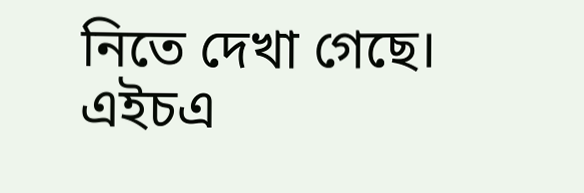নিতে দেখা গেছে।
এইচএ